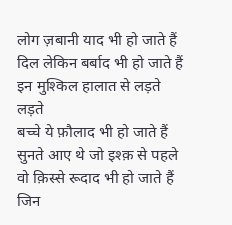लोग ज़बानी याद भी हो जाते हैं
दिल लेकिन बर्बाद भी हो जाते हैं
इन मुश्किल हालात से लड़ते लड़ते
बच्चे ये फ़ौलाद भी हो जाते हैं
सुनते आए थे जो इश्क़ से पहले
वो क़िस्से रूदाद भी हो जाते हैं
जिन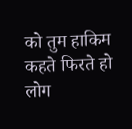को तुम हाकिम कहते फिरते हो
लोग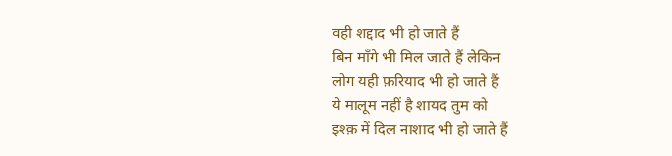वही शद्दाद भी हो जाते हैं
बिन माँगे भी मिल जाते हैं लेकिन
लोग यही फ़रियाद भी हो जाते हैं
ये मालूम नहीं है शायद तुम को
इश्क़ में दिल नाशाद भी हो जाते हैं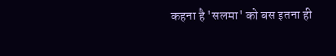कहना है 'सलमा' को बस इतना ही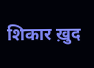शिकार ख़ुद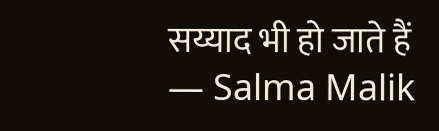सय्याद भी हो जाते हैं
— Salma Malik